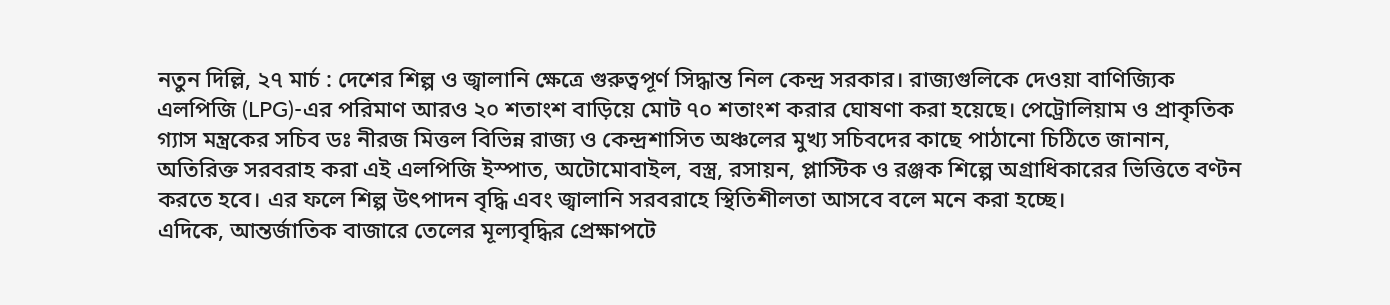নতুন দিল্লি, ২৭ মার্চ : দেশের শিল্প ও জ্বালানি ক্ষেত্রে গুরুত্বপূর্ণ সিদ্ধান্ত নিল কেন্দ্র সরকার। রাজ্যগুলিকে দেওয়া বাণিজ্যিক এলপিজি (LPG)-এর পরিমাণ আরও ২০ শতাংশ বাড়িয়ে মোট ৭০ শতাংশ করার ঘোষণা করা হয়েছে। পেট্রোলিয়াম ও প্রাকৃতিক গ্যাস মন্ত্রকের সচিব ডঃ নীরজ মিত্তল বিভিন্ন রাজ্য ও কেন্দ্রশাসিত অঞ্চলের মুখ্য সচিবদের কাছে পাঠানো চিঠিতে জানান, অতিরিক্ত সরবরাহ করা এই এলপিজি ইস্পাত, অটোমোবাইল, বস্ত্র, রসায়ন, প্লাস্টিক ও রঞ্জক শিল্পে অগ্রাধিকারের ভিত্তিতে বণ্টন করতে হবে। এর ফলে শিল্প উৎপাদন বৃদ্ধি এবং জ্বালানি সরবরাহে স্থিতিশীলতা আসবে বলে মনে করা হচ্ছে।
এদিকে, আন্তর্জাতিক বাজারে তেলের মূল্যবৃদ্ধির প্রেক্ষাপটে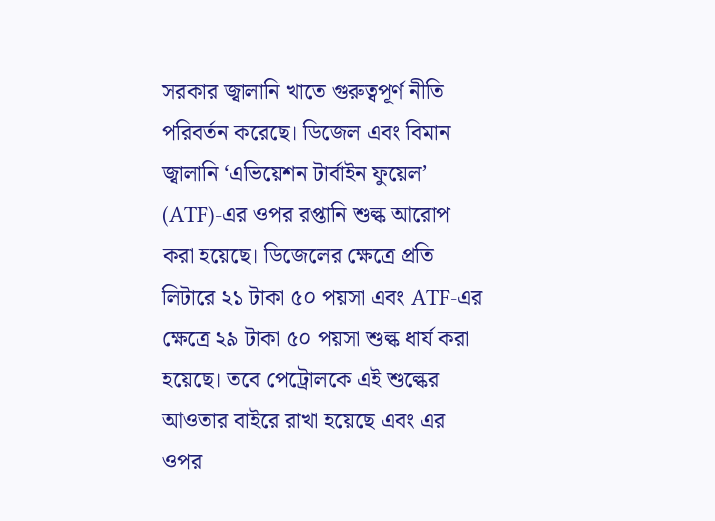সরকার জ্বালানি খাতে গুরুত্বপূর্ণ নীতি পরিবর্তন করেছে। ডিজেল এবং বিমান জ্বালানি ‘এভিয়েশন টার্বাইন ফুয়েল’ (ATF)-এর ওপর রপ্তানি শুল্ক আরোপ করা হয়েছে। ডিজেলের ক্ষেত্রে প্রতি লিটারে ২১ টাকা ৫০ পয়সা এবং ATF-এর ক্ষেত্রে ২৯ টাকা ৫০ পয়সা শুল্ক ধার্য করা হয়েছে। তবে পেট্রোলকে এই শুল্কের আওতার বাইরে রাখা হয়েছে এবং এর ওপর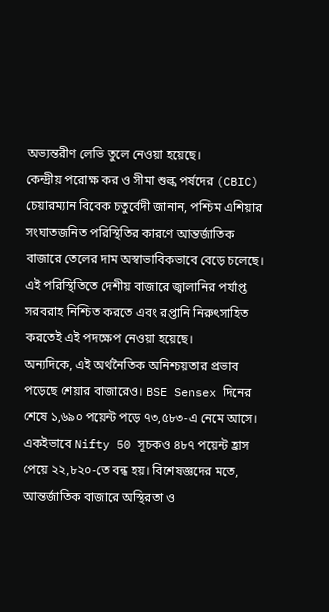অভ্যন্তরীণ লেভি তুলে নেওয়া হয়েছে।
কেন্দ্রীয় পরোক্ষ কর ও সীমা শুল্ক পর্ষদের (CBIC) চেয়ারম্যান বিবেক চতুর্বেদী জানান, পশ্চিম এশিয়ার সংঘাতজনিত পরিস্থিতির কারণে আন্তর্জাতিক বাজারে তেলের দাম অস্বাভাবিকভাবে বেড়ে চলেছে। এই পরিস্থিতিতে দেশীয় বাজারে জ্বালানির পর্যাপ্ত সরবরাহ নিশ্চিত করতে এবং রপ্তানি নিরুৎসাহিত করতেই এই পদক্ষেপ নেওয়া হয়েছে।
অন্যদিকে, এই অর্থনৈতিক অনিশ্চয়তার প্রভাব পড়েছে শেয়ার বাজারেও। BSE Sensex দিনের শেষে ১,৬৯০ পয়েন্ট পড়ে ৭৩,৫৮৩-এ নেমে আসে। একইভাবে Nifty 50 সূচকও ৪৮৭ পয়েন্ট হ্রাস পেয়ে ২২,৮২০-তে বন্ধ হয়। বিশেষজ্ঞদের মতে, আন্তর্জাতিক বাজারে অস্থিরতা ও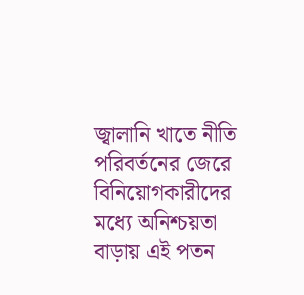জ্বালানি খাতে নীতি পরিবর্তনের জেরে বিনিয়োগকারীদের মধ্যে অনিশ্চয়তা বাড়ায় এই পতন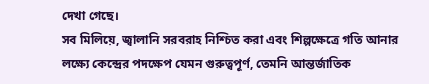দেখা গেছে।
সব মিলিয়ে, জ্বালানি সরবরাহ নিশ্চিত করা এবং শিল্পক্ষেত্রে গতি আনার লক্ষ্যে কেন্দ্রের পদক্ষেপ যেমন গুরুত্বপূর্ণ, তেমনি আন্তর্জাতিক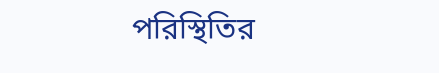পরিস্থিতির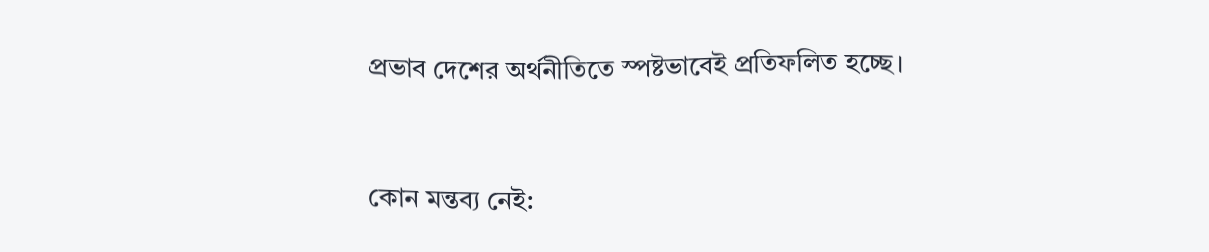প্রভাব দেশের অর্থনীতিতে স্পষ্টভাবেই প্রতিফলিত হচ্ছে।


কোন মন্তব্য নেই: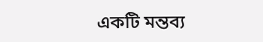একটি মন্তব্য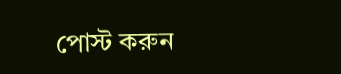পোস্ট করুন